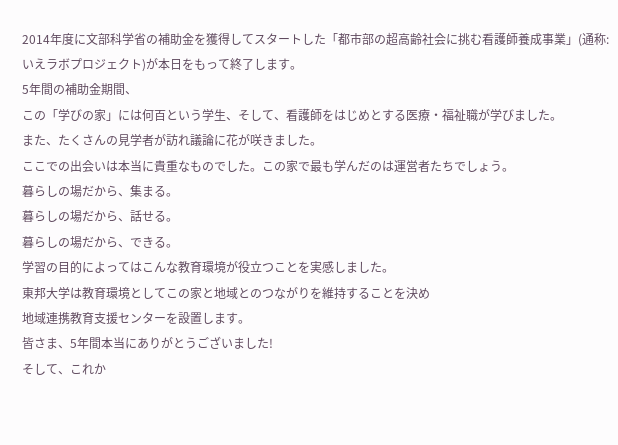2014年度に文部科学省の補助金を獲得してスタートした「都市部の超高齢社会に挑む看護師養成事業」(通称:いえラボプロジェクト)が本日をもって終了します。
5年間の補助金期間、
この「学びの家」には何百という学生、そして、看護師をはじめとする医療・福祉職が学びました。
また、たくさんの見学者が訪れ議論に花が咲きました。
ここでの出会いは本当に貴重なものでした。この家で最も学んだのは運営者たちでしょう。
暮らしの場だから、集まる。
暮らしの場だから、話せる。
暮らしの場だから、できる。
学習の目的によってはこんな教育環境が役立つことを実感しました。
東邦大学は教育環境としてこの家と地域とのつながりを維持することを決め
地域連携教育支援センターを設置します。
皆さま、5年間本当にありがとうございました!
そして、これか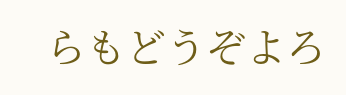らもどうぞよろ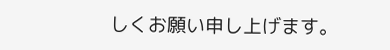しくお願い申し上げます。